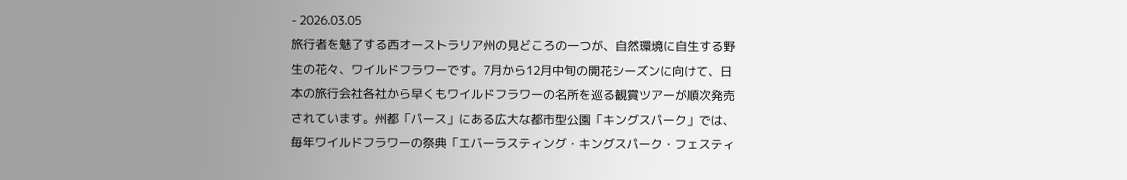- 2026.03.05
旅行者を魅了する西オーストラリア州の見どころの一つが、自然環境に自生する野生の花々、ワイルドフラワーです。7月から12月中旬の開花シーズンに向けて、日本の旅行会社各社から早くもワイルドフラワーの名所を巡る観賞ツアーが順次発売されています。州都「パース」にある広大な都市型公園「キングスパーク」では、毎年ワイルドフラワーの祭典「エバーラスティング・キングスパーク・フェスティ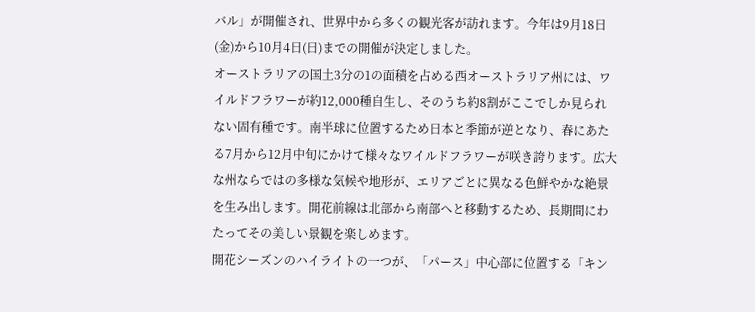バル」が開催され、世界中から多くの観光客が訪れます。今年は9月18日(金)から10月4日(日)までの開催が決定しました。
オーストラリアの国土3分の1の面積を占める西オーストラリア州には、ワイルドフラワーが約12,000種自生し、そのうち約8割がここでしか見られない固有種です。南半球に位置するため日本と季節が逆となり、春にあたる7月から12月中旬にかけて様々なワイルドフラワーが咲き誇ります。広大な州ならではの多様な気候や地形が、エリアごとに異なる色鮮やかな絶景を生み出します。開花前線は北部から南部へと移動するため、長期間にわたってその美しい景観を楽しめます。
開花シーズンのハイライトの一つが、「パース」中心部に位置する「キン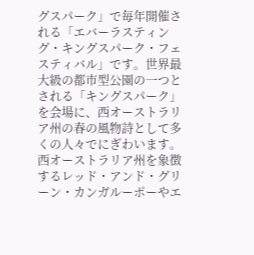グスパーク」で毎年開催される「エバーラスティング・キングスパーク・フェスティバル」です。世界最大級の都市型公園の一つとされる「キングスパーク」を会場に、西オーストラリア州の春の風物詩として多くの人々でにぎわいます。西オーストラリア州を象徴するレッド・アンド・グリーン・カンガルーポーやエ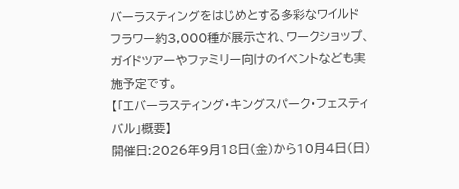バーラスティングをはじめとする多彩なワイルドフラワー約3,000種が展示され、ワークショップ、ガイドツアーやファミリー向けのイベントなども実施予定です。
【「エバーラスティング・キングスパーク・フェスティバル」概要】
開催日:2026年9月18日(金)から10月4日(日)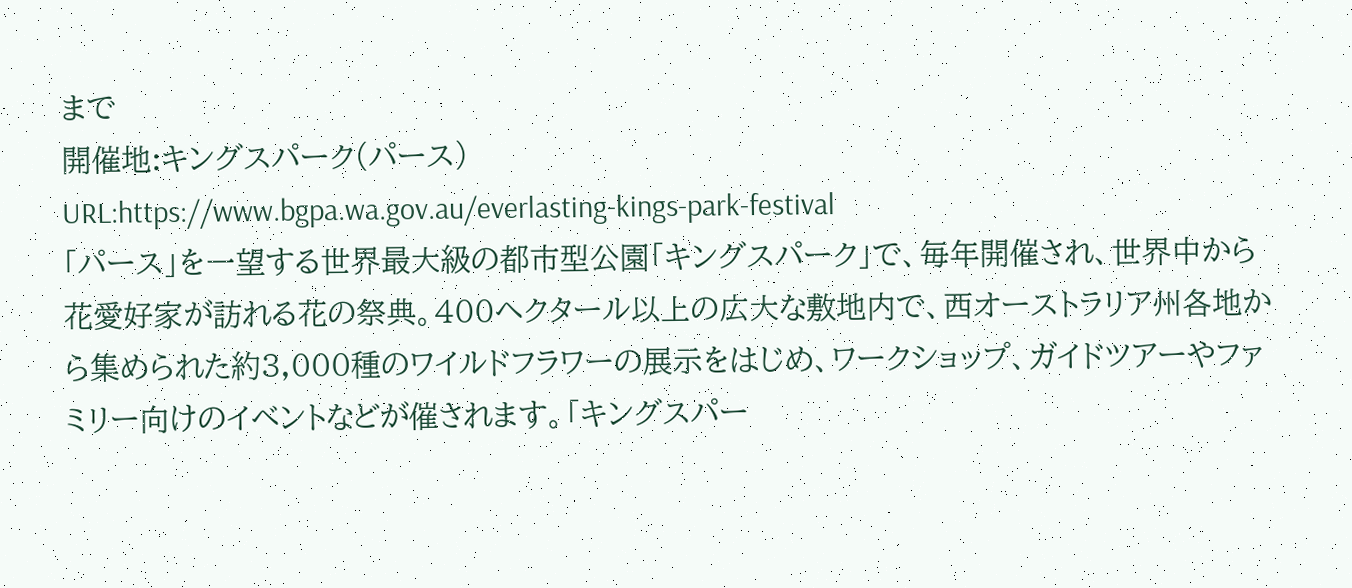まで
開催地:キングスパーク(パース)
URL:https://www.bgpa.wa.gov.au/everlasting-kings-park-festival
「パース」を一望する世界最大級の都市型公園「キングスパーク」で、毎年開催され、世界中から花愛好家が訪れる花の祭典。400ヘクタール以上の広大な敷地内で、西オーストラリア州各地から集められた約3,000種のワイルドフラワーの展示をはじめ、ワークショップ、ガイドツアーやファミリー向けのイベントなどが催されます。「キングスパー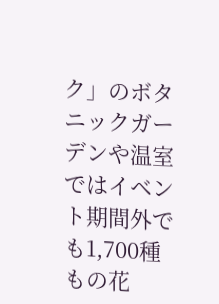ク」のボタニックガーデンや温室ではイベント期間外でも1,700種もの花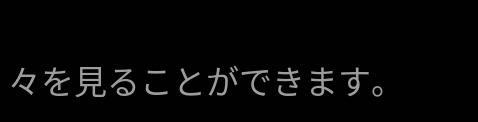々を見ることができます。